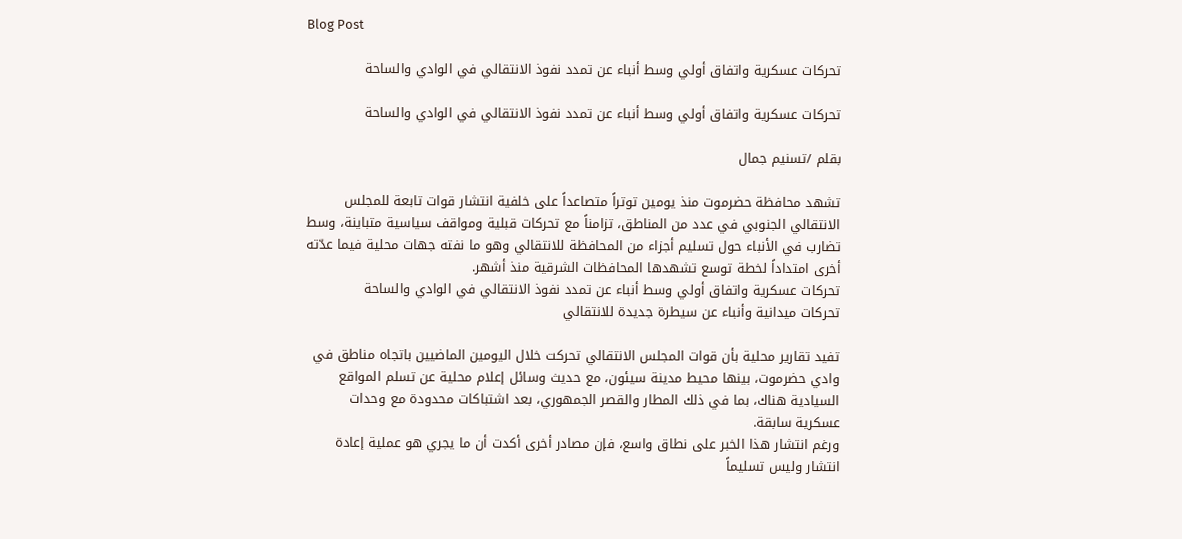Blog Post

تحركات عسكرية واتفاق أولي وسط أنباء عن تمدد نفوذ الانتقالي في الوادي والساحة

تحركات عسكرية واتفاق أولي وسط أنباء عن تمدد نفوذ الانتقالي في الوادي والساحة

بقلم /تسنيم جمال

تشهد محافظة حضرموت منذ يومين توتراً متصاعداً على خلفية انتشار قوات تابعة للمجلس الانتقالي الجنوبي في عدد من المناطق، تزامناً مع تحركات قبلية ومواقف سياسية متباينة، وسط تضارب في الأنباء حول تسليم أجزاء من المحافظة للانتقالي وهو ما نفته جهات محلية فيما عدّته أخرى امتداداً لخطة توسع تشهدها المحافظات الشرقية منذ أشهر.
تحركات عسكرية واتفاق أولي وسط أنباء عن تمدد نفوذ الانتقالي في الوادي والساحة
تحركات ميدانية وأنباء عن سيطرة جديدة للانتقالي

تفيد تقارير محلية بأن قوات المجلس الانتقالي تحركت خلال اليومين الماضيين باتجاه مناطق في وادي حضرموت، بينها محيط مدينة سيئون، مع حديث وسائل إعلام محلية عن تسلم المواقع السيادية هناك، بما في ذلك المطار والقصر الجمهوري، بعد اشتباكات محدودة مع وحدات عسكرية سابقة.
ورغم انتشار هذا الخبر على نطاق واسع، فإن مصادر أخرى أكدت أن ما يجري هو عملية إعادة انتشار وليس تسليماً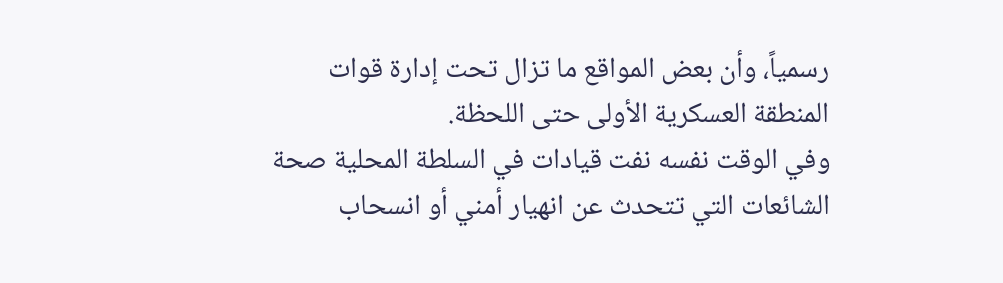رسمياً، وأن بعض المواقع ما تزال تحت إدارة قوات المنطقة العسكرية الأولى حتى اللحظة.
وفي الوقت نفسه نفت قيادات في السلطة المحلية صحة الشائعات التي تتحدث عن انهيار أمني أو انسحاب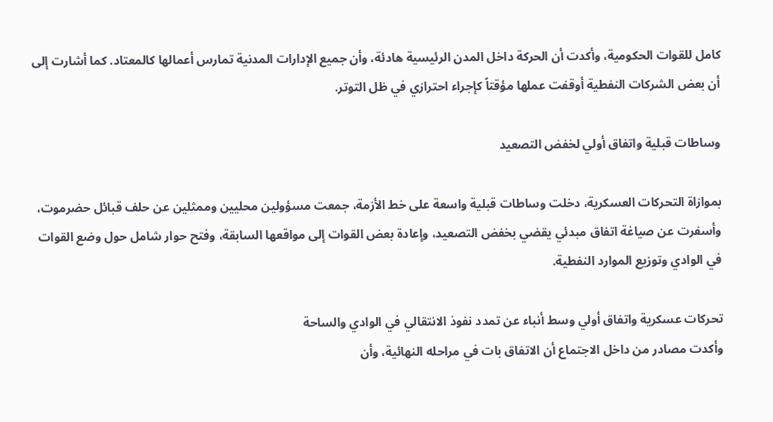كامل للقوات الحكومية، وأكدت أن الحركة داخل المدن الرئيسية هادئة، وأن جميع الإدارات المدنية تمارس أعمالها كالمعتاد. كما أشارت إلى أن بعض الشركات النفطية أوقفت عملها مؤقتاً كإجراء احترازي في ظل التوتر.

وساطات قبلية واتفاق أولي لخفض التصعيد

بموازاة التحركات العسكرية، دخلت وساطات قبلية واسعة على خط الأزمة، جمعت مسؤولين محليين وممثلين عن حلف قبائل حضرموت، وأسفرت عن صياغة اتفاق مبدئي يقضي بخفض التصعيد، وإعادة بعض القوات إلى مواقعها السابقة، وفتح حوار شامل حول وضع القوات في الوادي وتوزيع الموارد النفطية.

تحركات عسكرية واتفاق أولي وسط أنباء عن تمدد نفوذ الانتقالي في الوادي والساحة
وأكدت مصادر من داخل الاجتماع أن الاتفاق بات في مراحله النهائية، وأن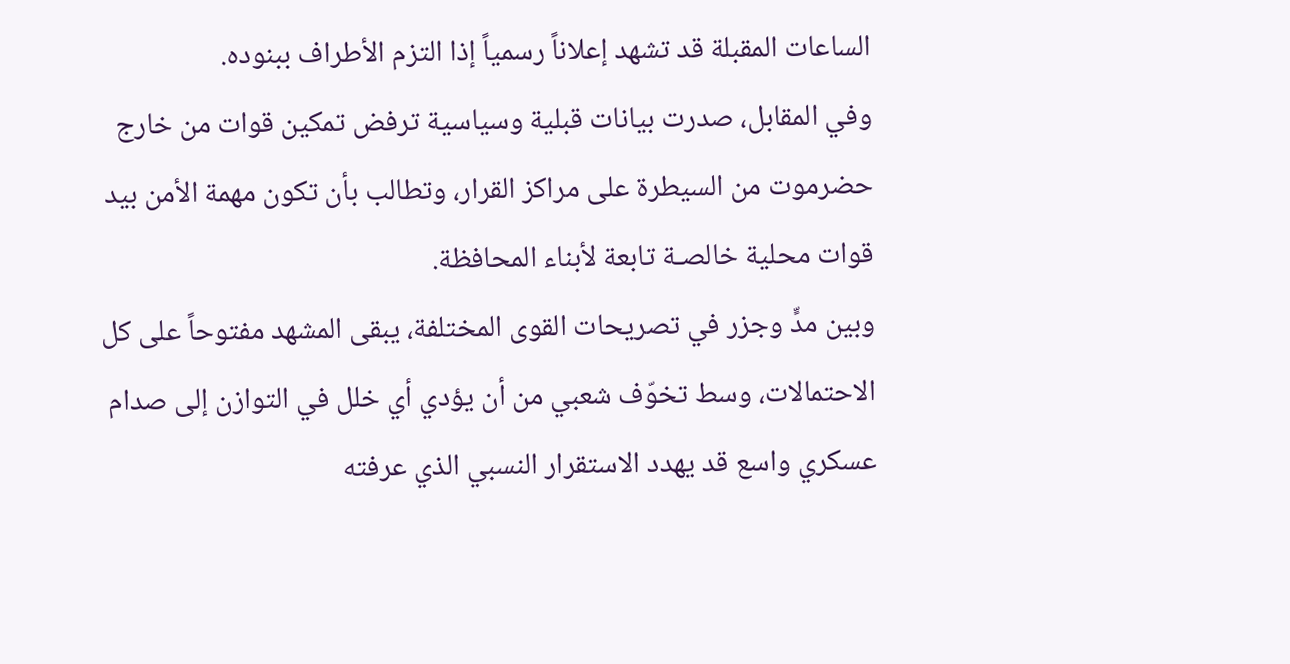الساعات المقبلة قد تشهد إعلاناً رسمياً إذا التزم الأطراف ببنوده.
وفي المقابل، صدرت بيانات قبلية وسياسية ترفض تمكين قوات من خارج حضرموت من السيطرة على مراكز القرار، وتطالب بأن تكون مهمة الأمن بيد قوات محلية خالصـة تابعة لأبناء المحافظة.
وبين مدٍّ وجزر في تصريحات القوى المختلفة، يبقى المشهد مفتوحاً على كل الاحتمالات، وسط تخوّف شعبي من أن يؤدي أي خلل في التوازن إلى صدام عسكري واسع قد يهدد الاستقرار النسبي الذي عرفته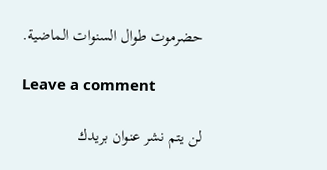حضرموت طوال السنوات الماضية.

Leave a comment

لن يتم نشر عنوان بريدك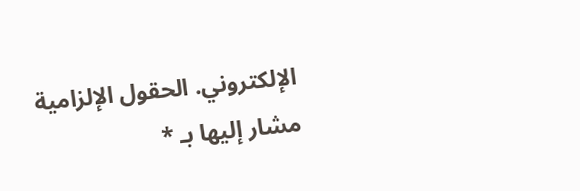الإلكتروني. الحقول الإلزامية مشار إليها بـ *